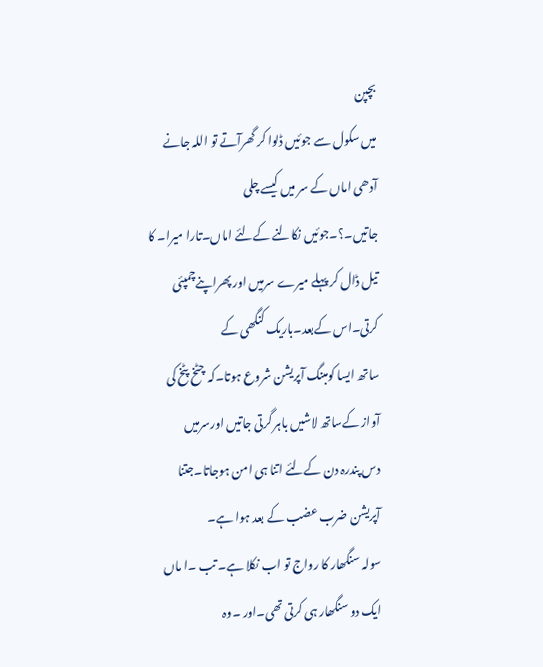بچپن
میں سکول سے جوئیں ڈلوا کر گھرآتے تو اللہ جانے آدھی اماں کے سر میں کیسے چلی
جاتیں۔؟۔جوئیں نکالنے کےلئے اماں۔تارا میرا۔ کا
تیل ڈال کر پہلے میرے سرمیں اور پھراپنےچمپئی کرتی۔اس کےبعد۔باریک کنگھی کے
ساتھ ایسا کومبنگ آپریشن شروع ہوتا۔کہ چٹخ پٹخ کی آواز کےساتھ لاشیں باہر گرتی جاتیں اورسرمیں
دس پندرہ دن کےلئے اتنا ہی امن ہوجاتا۔جتنا آپریشن ضرب عضب کے بعد ہوا ہے۔
سولہ سنگھار کا رواج تو اب نکلا ہے۔ تب ۔ا ماں ایک دو سنگھار ہی کرتی تھی۔اور ۔وہ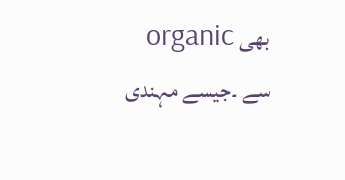بھی organic
سے ۔جیسے مہندی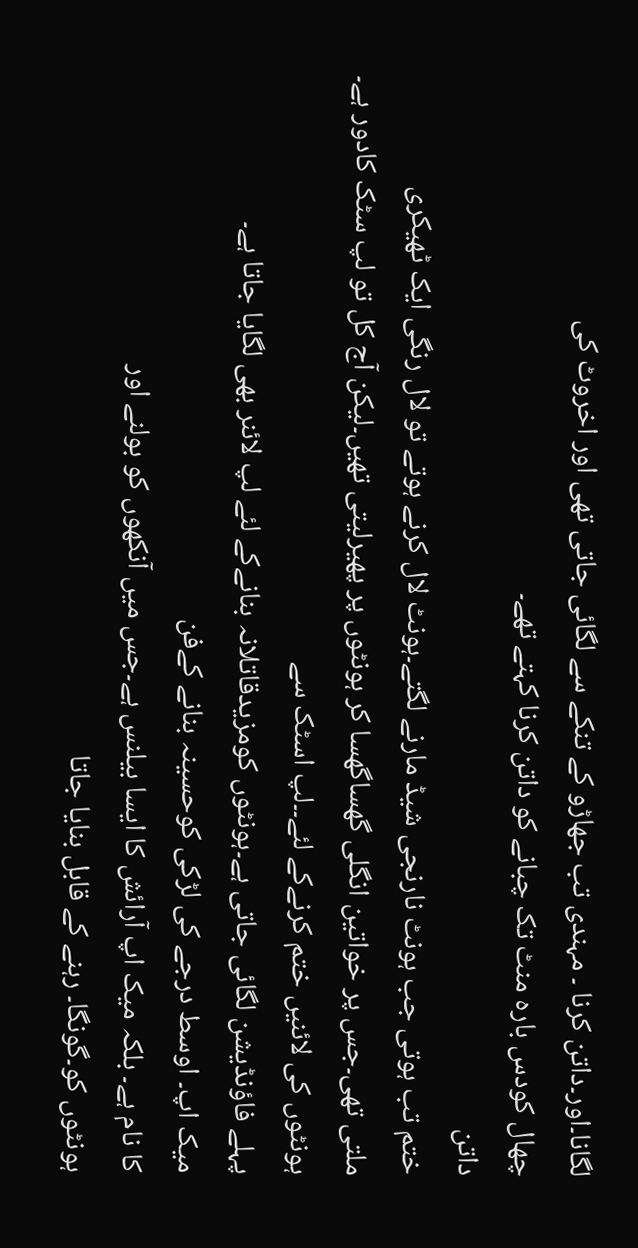لگانا۔اور۔داتن کرنا ۔ مہندی تب جھاڑو کے تنکے سے لگائی جاتی تھی اور اخروٹ کی
چھال کودس بارہ منٹ تک چبانے کو داتن کرنا کہتے تھے۔
داتن
ختم تب ہوتی جب ہونٹ نارنجی شیڈ مارنے لگتے۔ہونٹ لال کرنے ہوتے تو لال رنگی ایک ٹھیکری
ملتی تھی۔جس پر خواتین انگلی گھساگھسا کر ہونٹوں پر پھیرلیتی تھیں۔لیکن آج کل تو لپ سٹک کادور ہے۔ ہونٹوں کی لائنیں ختم کرنےکے لئے۔۔لپ اسٹک سے
پہلے فاؤنڈیشن لگائی جاتی ہے۔ہونٹوں کومزیدقاتلانہ بنانےکے لئے لپ لائنر بھی لگایا جاتا ہے۔
میک اپ۔ اوسط درجے کی لڑکی کوحسینہ بنانے کےفن
کا نام ہے۔ بلکہ میک اپ آرائش کا ایسا بیلنس ہے۔جس میں آنکھوں کو بولنے اور
ہونٹوں کو۔گونگا۔ رہنے کے قابل بنایا جاتا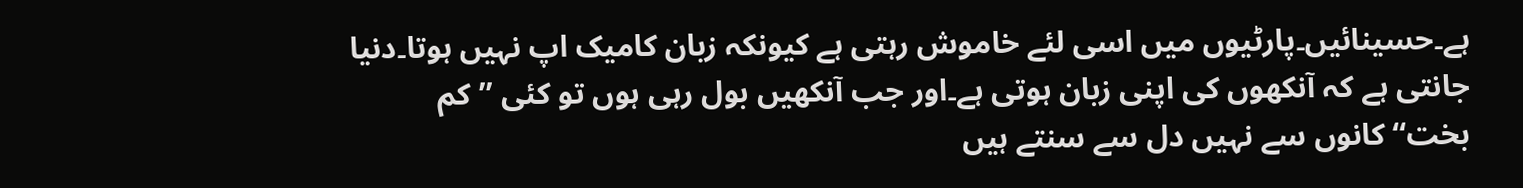ہے۔حسینائیں۔پارٹیوں میں اسی لئے خاموش رہتی ہے کیونکہ زبان کامیک اپ نہیں ہوتا۔دنیا
جانتی ہے کہ آنکھوں کی اپنی زبان ہوتی ہے۔اور جب آنکھیں بول رہی ہوں تو کئی ’’کم
بخت‘‘ کانوں سے نہیں دل سے سنتے ہیں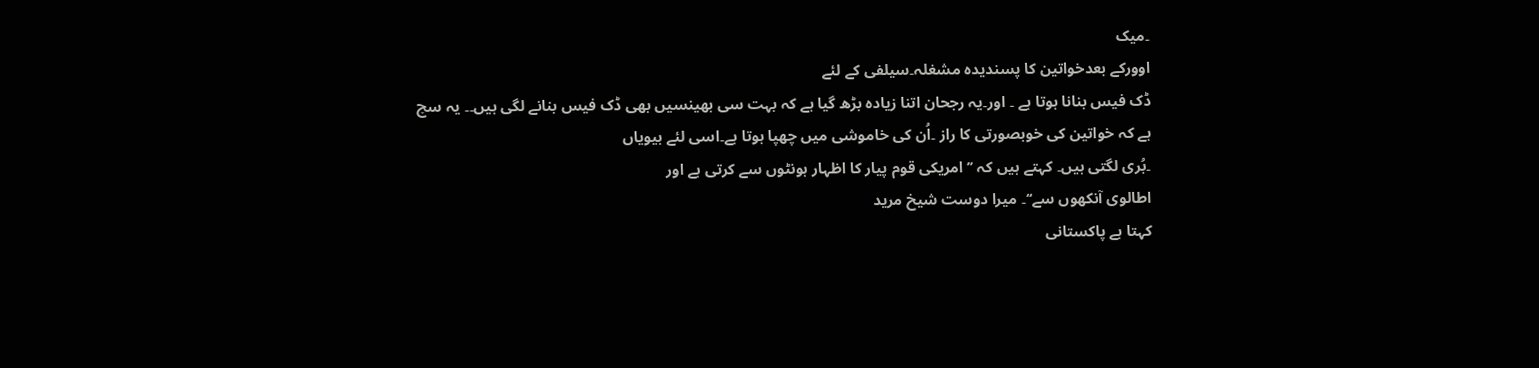۔میک
اوورکے بعدخواتین کا پسندیدہ مشغلہ۔سیلفی کے لئے
ڈک فیس بنانا ہوتا ہے ۔ اور۔یہ رجحان اتنا زیادہ بڑھ گیا ہے کہ بہت سی بھینسیں بھی ڈک فیس بنانے لگی ہیں۔۔ یہ سچ ہے کہ خواتین کی خوبصورتی کا راز ۔اُن کی خاموشی میں چھپا ہوتا ہے۔اسی لئے بیویاں
۔بُری لگتی ہیں۔ کہتے ہیں کہ ’’امریکی قوم پیار کا اظہار ہونٹوں سے کرتی ہے اور
اطالوی آنکھوں سے‘‘۔ میرا دوست شیخ مرید
کہتا ہے پاکستانی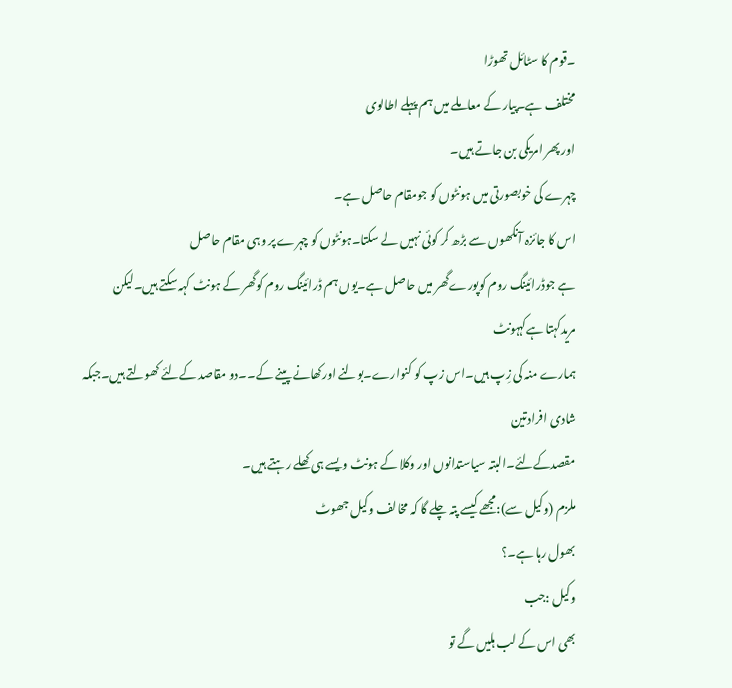۔قوم کا سٹائل تھوڑا
مختلف ہے۔پیار کے معاملے میں ہم پہلے اطالوی
اور پھر امریکی بن جاتے ہیں۔
چہرے کی خوبصورتی میں ہونٹوں کو جومقام حاصل ہے۔
اس کا جائزہ آنکھوں سے بڑھ کر کوئی نہیں لے سکتا۔ہونٹوں کو چہرے پر وہی مقام حاصل
ہے جوڈرائینگ روم کوپورےگھر میں حاصل ہے۔یوں ہم ڈرائینگ روم کوگھر کے ہونٹ کہہ سکتے ہیں۔لیکن مریدکہتا ہےکہہونٹ
ہمارے منہ کی زِپ ہیں۔اس زپ کو کنوارے۔بولنے اورکھانے پینے کے۔۔دو مقاصد کےلئے کھولتے ہیں۔جبکہ شادی افرادتین
مقصدکےلئے۔البتہ سیاستدانوں اور وکلا کے ہونٹ ویسے ہی کھلے رہتے ہیں۔
ملزم (وکیل سے):مجھے کیسے پتہ چلے گا کہ مخالف وکیل جھوٹ
بھول رہا ہے۔؟
وکیل :جب
بھی اس کے لب ہلیں گے تو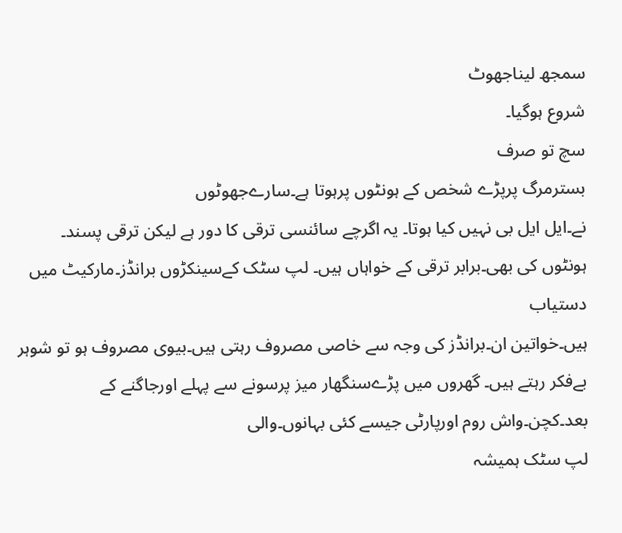سمجھ لیناجھوٹ
شروع ہوگیا۔
سچ تو صرف
بسترمرگ پرپڑے شخص کے ہونٹوں پرہوتا ہے۔سارےجھوٹوں
نے۔ایل ایل بی نہیں کیا ہوتا۔ یہ اگرچے سائنسی ترقی کا دور ہے لیکن ترقی پسند۔ ہونٹوں کی بھی۔برابر ترقی کے خواہاں ہیں۔ لپ سٹک کےسینکڑوں برانڈز۔مارکیٹ میں دستیاب
ہیں۔خواتین ان۔برانڈز کی وجہ سے خاصی مصروف رہتی ہیں۔بیوی مصروف ہو تو شوہر بےفکر رہتے ہیں۔ گھروں میں پڑےسنگھار میز پرسونے سے پہلے اورجاگنے کے بعد۔کچن۔واش روم اورپارٹی جیسے کئی بہانوں۔والی
لپ سٹک ہمیشہ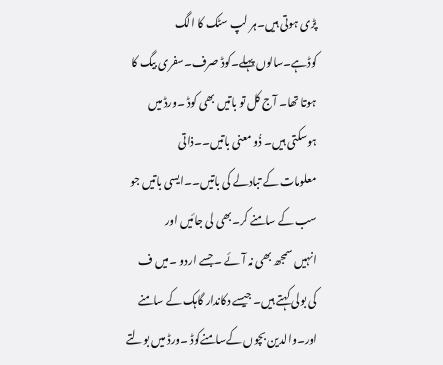پڑی ہوتی ہیں۔ہر لپ سٹک کا الگ کوڈہے۔سالوں پہلے۔کوڈ صرف۔سفری بیگ کا ہوتا تھا۔ آج کل تو باتیں بھی کوڈ ۔ورڈ میں ہوسکتی ہیں۔ ذُو معنی باتیں۔۔ذاتی
معلومات کے تبادلے کی باتیں۔۔ایسی باتیں جو سب کے سامنے کر۔بھی لی جائیں اور
انہیں سمجھ بھی نہ آئے ۔جسے اردو ۔میں ف
کی بولی کہتے ہیں۔ جیسے دکاندار گاہک کے سامنے
اور۔والدین بچوں کےسامنےکوڈ ۔ورڈ میں بولتے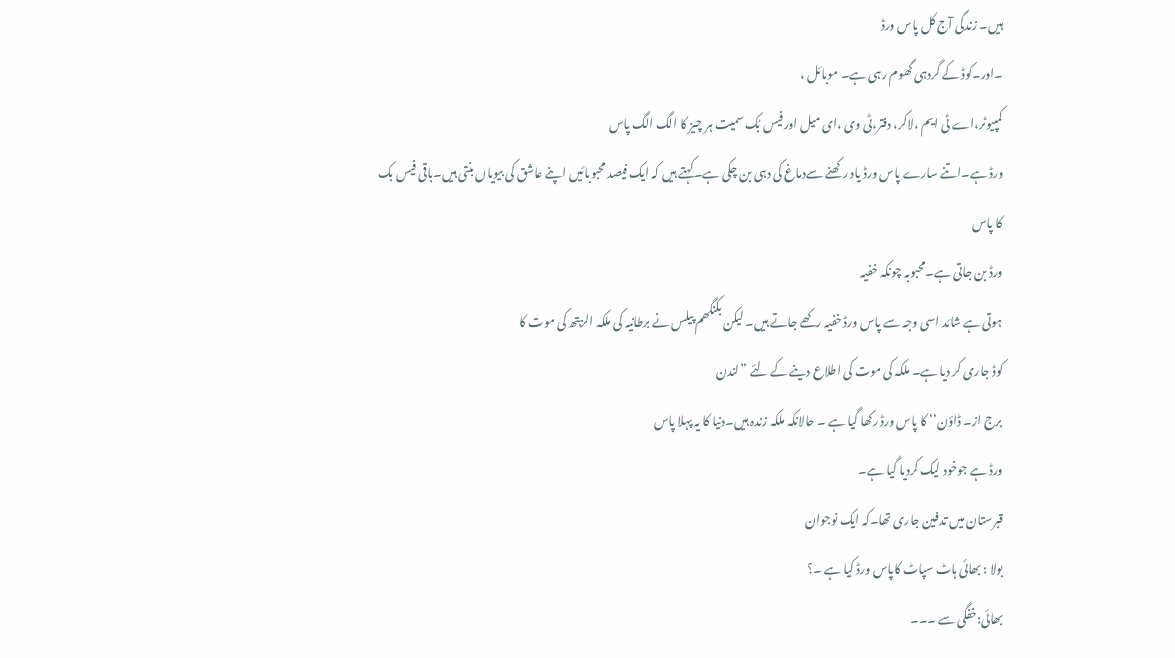ہیں۔ زندگی آج کل پاس ورڈ
۔اور۔کوڈ کے گردہی گھوم رہی ہے۔ موبائل ،
کمپیوٹر،اے ٹی ایم ،لاکر، دفتر،ٹی وی ،ای میل اورفیس بُک سمیت ہر چیز کا الگ الگ پاس
ورڈ ہے۔اتنے سارے پاس ورڈ یاد رکھنے سےدماغ کی دہی بن چکی ہے۔کہتے ہیں کہ ایک فیصد محبوبائیں اپنے عاشق کی بیویاں بنتی ہیں۔باقی فیس بک
کا پاس
ورڈ بن جاتی ہے۔محبوبہ چونکہ خفیہ
ہوتی ہے شائد اسی وجہ سے پاس ورڈ خفیہ رکھے جاتے ہیں۔ لیکن بکنگھم پیلس نے برطانیہ کی ملکہ الزبتھ کی موت کا
کوڈ جاری کر دیا ہے۔ ملکہ کی موت کی اطلاع دینے کے لئے ”لندن
برج از۔ ڈاؤن‘‘ کا پاس ورڈ رکھا گیا ہے ۔ حالانکہ ملکہ زندہ ہیں۔دنیا کا یہ پہلا پاس
ورڈ ہے جوخود لیک کردیا گیا ہے۔
قبرستان میں تدفین جاری تھا۔کہ ایک نوجوان
بولا : بھائی ہاٹ سپاٹ کاپاس ورڈ کیا ہے ۔؟
بھائی:خفگی سے ۔۔۔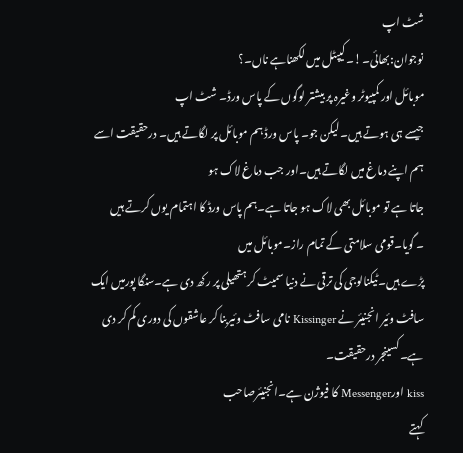شٹ اپ
نوجوان:بھائی۔!۔ کیپٹل میں لکھناہے ناں۔؟
موبائل اور کمپیوٹر وغیرہ پر بیشتر لوگوں کے پاس ورڈ۔ شٹ اپ
جیسے ہی ہوتے ہیں۔لیکن جو۔ پاس ورڈ ہم موبائل پر لگاتے ہیں۔ درحقیقت اسے ہم اپنے دماغ میں لگاتے ہیں۔اور جب دماغ لاک ہو
جاتا ہے تو موبائل بھی لاک ہو جاتا ہے۔ہم پاس ورڈ کا اہتمام یوں کرتے ہیں
۔ گویا۔قومی سلامتی کے تمام راز۔موبائل میں
پڑے ہیں۔ٹیکنالوجی کی ترقی نے دنیا سمیٹ کر ہتھیلی پر رکھ دی ہے۔سنگا پورمیں ایک سافٹ وئیر انجنیئر نے Kissinger نامی سافٹ وئیربنا کر عاشقوں کی دوری کم کر دی ہے۔کسینجر درحقیقت۔
kiss اورMessenger کا فیوژن ہے۔انجنیئرصاحب
کہتے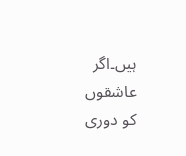ہیں۔اگر عاشقوں
کو دوری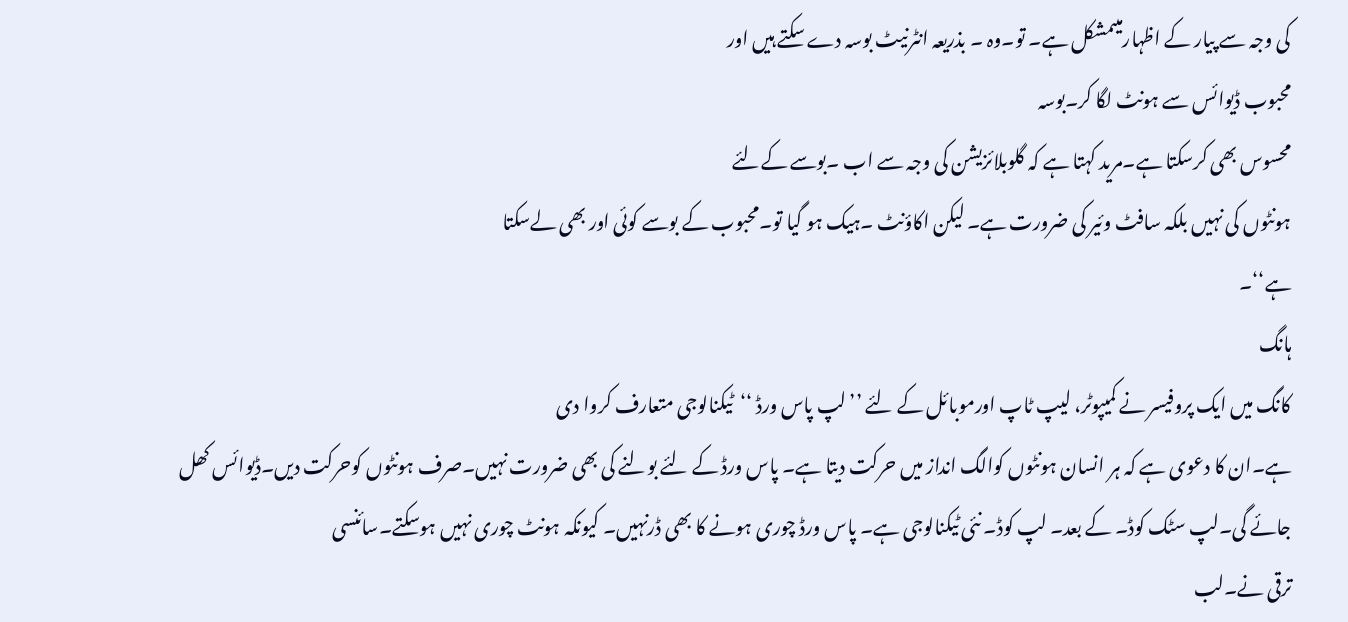کی وجہ سے پیار کے اظہارمیںمشکل ہے۔ تو۔وہ ۔ بذریعہ انٹرنیٹ بوسہ دے سکتے ہیں اور
محبوب ڈیوائس سے ہونٹ لگا کر۔بوسہ
محسوس بھی کرسکتا ہے۔مرید کہتا ہے کہ گلوبلائزیشن کی وجہ سے اب ۔بوسے کےلئے
ہونٹوں کی نہیں بلکہ سافٹ وئیر کی ضرورت ہے۔ لیکن اکاؤنٹ ۔ہیک ہو گیا تو۔محبوب کے بوسے کوئی اور بھی لےسکتا
ہے‘‘۔
ہانگ
کانگ میں ایک پروفیسر نے کمیپوٹر، لیپ ٹاپ اورموبائل کے لئے ’’لپ پاس ورڈ ‘‘ٹیکنالوجی متعارف کروا دی
ہے۔ان کا دعوی ہے کہ ہر انسان ہونٹوں کوالگ انداز میں حرکت دیتا ہے۔ پاس ورڈ کے لئے بولنے کی بھی ضرورت نہیں۔صرف ہونٹوں کوحرکت دیں۔ڈیوائس کھل جائے گی۔لپ سٹک کوڈ۔ کے بعد۔ لپ کوڈ۔ نئی ٹیکنالوجی ہے۔ پاس ورڈ چوری ہونے کا بھی ڈرنہیں۔ کیونکہ ہونٹ چوری نہیں ہوسکتے۔سائنسی
ترقی نے۔لب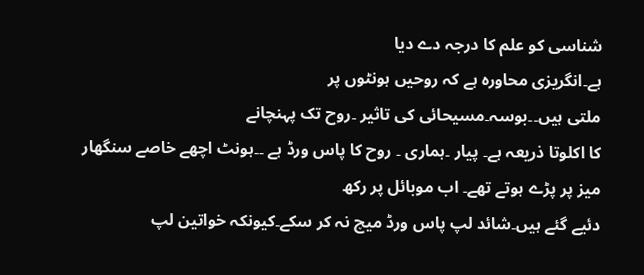شناسی کو علم کا درجہ دے دیا
ہے۔انگریزی محاورہ ہے کہ روحیں ہونٹوں پر
ملتی ہیں۔۔بوسہ۔مسیحائی کی تاثیر ۔روح تک پہنچانے
کا اکلوتا ذریعہ ہے۔ پیار ۔ہماری ۔ روح کا پاس ورڈ ہے ۔۔ہونٹ اچھے خاصے سنگھار
میز پر پڑے ہوتے تھے۔ اب موبائل پر رکھ
دئیے گئے ہیں۔شائد لپ پاس ورڈ میچ نہ کر سکے۔کیونکہ خواتین لپ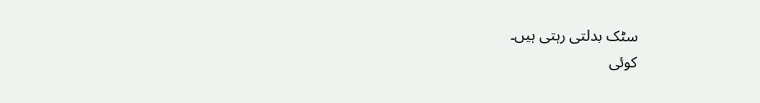سٹک بدلتی رہتی ہیں۔
کوئی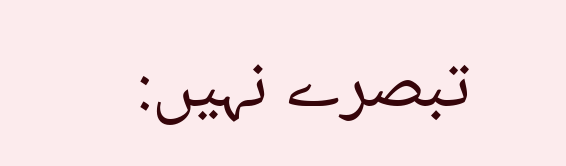تبصرے نہیں: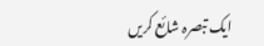ایک تبصرہ شائع کریں